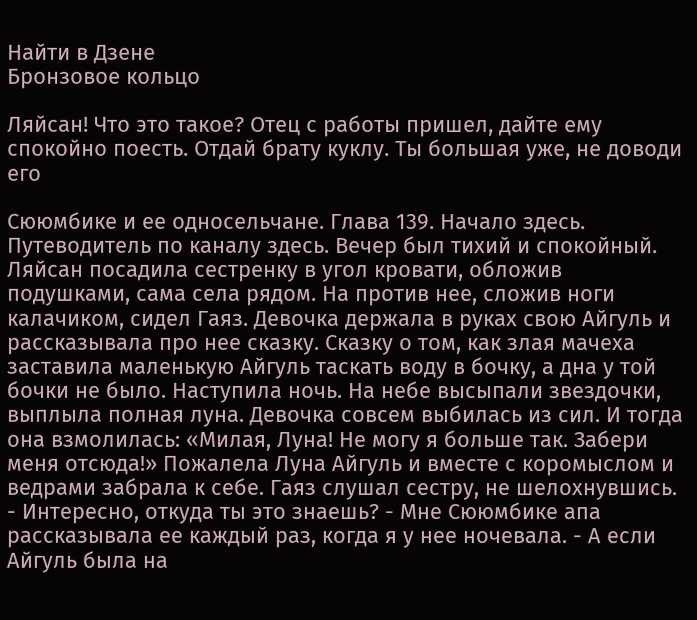Найти в Дзене
Бронзовое кольцо

Ляйсан! Что это такое? Отец с работы пришел, дайте ему спокойно поесть. Отдай брату куклу. Ты большая уже, не доводи его

Сююмбике и ее односельчане. Глава 139. Начало здесь. Путеводитель по каналу здесь. Вечер был тихий и спокойный. Ляйсан посадила сестренку в угол кровати, обложив подушками, сама села рядом. На против нее, сложив ноги калачиком, сидел Гаяз. Девочка держала в руках свою Айгуль и рассказывала про нее сказку. Сказку о том, как злая мачеха заставила маленькую Айгуль таскать воду в бочку, а дна у той бочки не было. Наступила ночь. На небе высыпали звездочки, выплыла полная луна. Девочка совсем выбилась из сил. И тогда она взмолилась: «Милая, Луна! Не могу я больше так. Забери меня отсюда!» Пожалела Луна Айгуль и вместе с коромыслом и ведрами забрала к себе. Гаяз слушал сестру, не шелохнувшись. - Интересно, откуда ты это знаешь? - Мне Сююмбике апа рассказывала ее каждый раз, когда я у нее ночевала. - А если Айгуль была на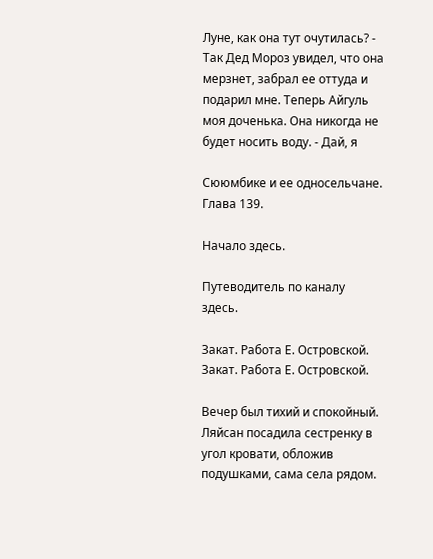Луне, как она тут очутилась? - Так Дед Мороз увидел, что она мерзнет, забрал ее оттуда и подарил мне. Теперь Айгуль моя доченька. Она никогда не будет носить воду. - Дай, я

Сююмбике и ее односельчане. Глава 139.

Начало здесь.

Путеводитель по каналу здесь.

Закат. Работа Е. Островской.
Закат. Работа Е. Островской.

Вечер был тихий и спокойный. Ляйсан посадила сестренку в угол кровати, обложив подушками, сама села рядом.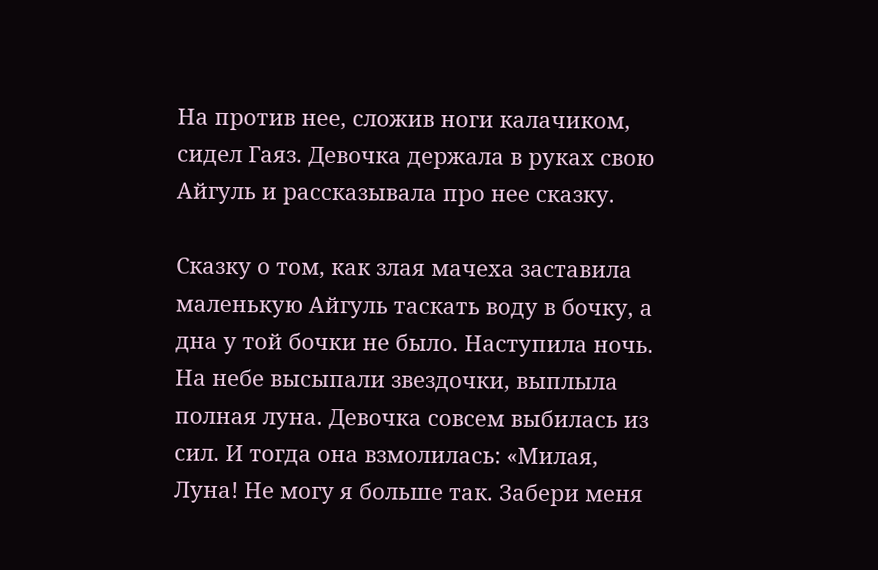На против нее, сложив ноги калачиком, сидел Гаяз. Девочка держала в руках свою Айгуль и рассказывала про нее сказку.

Сказку о том, как злая мачеха заставила маленькую Айгуль таскать воду в бочку, а дна у той бочки не было. Наступила ночь. На небе высыпали звездочки, выплыла полная луна. Девочка совсем выбилась из сил. И тогда она взмолилась: «Милая, Луна! Не могу я больше так. Забери меня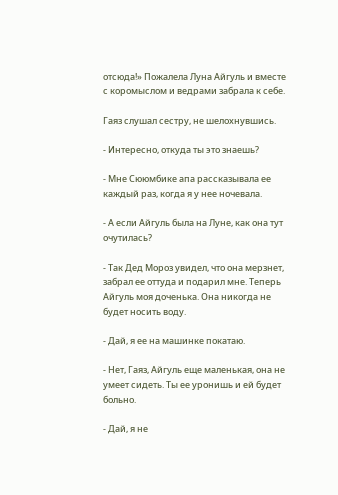отсюда!» Пожалела Луна Айгуль и вместе с коромыслом и ведрами забрала к себе.

Гаяз слушал сестру, не шелохнувшись.

- Интересно, откуда ты это знаешь?

- Мне Сююмбике апа рассказывала ее каждый раз, когда я у нее ночевала.

- А если Айгуль была на Луне, как она тут очутилась?

- Так Дед Мороз увидел, что она мерзнет, забрал ее оттуда и подарил мне. Теперь Айгуль моя доченька. Она никогда не будет носить воду.

- Дай, я ее на машинке покатаю.

- Нет, Гаяз, Айгуль еще маленькая, она не умеет сидеть. Ты ее уронишь и ей будет больно.

- Дай, я не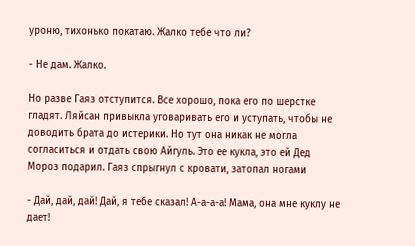уроню, тихонько покатаю. Жалко тебе что ли?

- Не дам. Жалко.

Но разве Гаяз отступится. Все хорошо, пока его по шерстке гладят. Ляйсан привыкла уговаривать его и уступать, чтобы не доводить брата до истерики. Но тут она никак не могла согласиться и отдать свою Айгуль. Это ее кукла, это ей Дед Мороз подарил. Гаяз спрыгнул с кровати, затопал ногами

- Дай, дай, дай! Дай, я тебе сказал! А-а-а-а! Мама, она мне куклу не дает!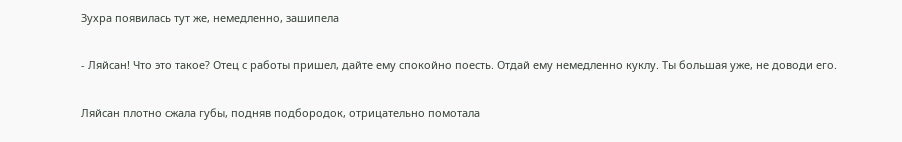Зухра появилась тут же, немедленно, зашипела

- Ляйсан! Что это такое? Отец с работы пришел, дайте ему спокойно поесть. Отдай ему немедленно куклу. Ты большая уже, не доводи его.

Ляйсан плотно сжала губы, подняв подбородок, отрицательно помотала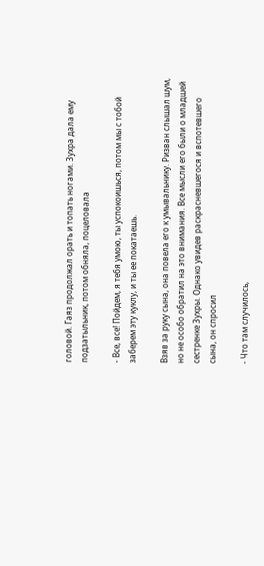головой. Гаяз продолжал орать и топать ногами. Зухра дала ему подзатыльник, потом обняла, поцеловала

- Все, все! Пойдем, я тебя умою, ты успокоишься, потом мы с тобой заберем эту куклу, и ты ее покатаешь.

Взяв за руку сына, она повела его к умывальнику. Ризван слышал шум, но не особо обратил на это внимания. Все мысли его были о младшей сестренке Зухры. Однако увидев раскрасневшегося и вспотевшего сына, он спросил

- Что там случилось,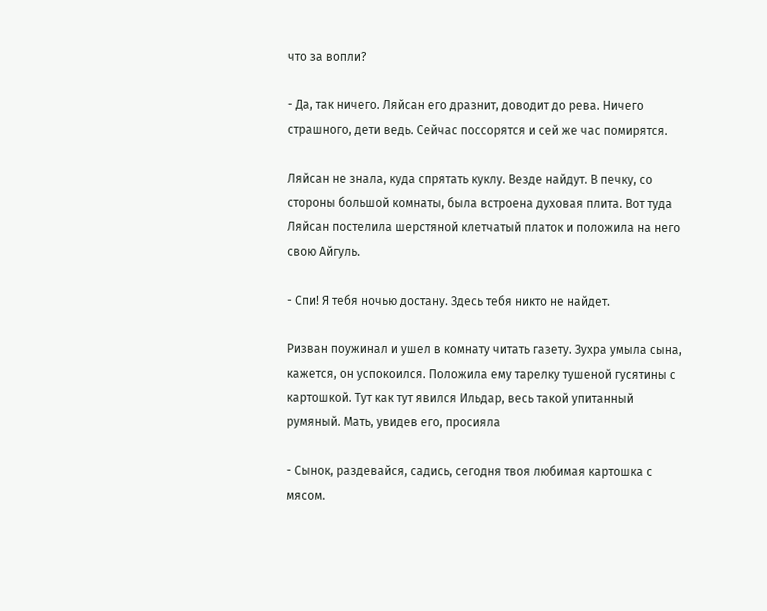что за вопли?

- Да, так ничего. Ляйсан его дразнит, доводит до рева. Ничего страшного, дети ведь. Сейчас поссорятся и сей же час помирятся.

Ляйсан не знала, куда спрятать куклу. Везде найдут. В печку, со стороны большой комнаты, была встроена духовая плита. Вот туда Ляйсан постелила шерстяной клетчатый платок и положила на него свою Айгуль.

- Спи! Я тебя ночью достану. Здесь тебя никто не найдет.

Ризван поужинал и ушел в комнату читать газету. Зухра умыла сына, кажется, он успокоился. Положила ему тарелку тушеной гусятины с картошкой. Тут как тут явился Ильдар, весь такой упитанный румяный. Мать, увидев его, просияла

- Сынок, раздевайся, садись, сегодня твоя любимая картошка с мясом.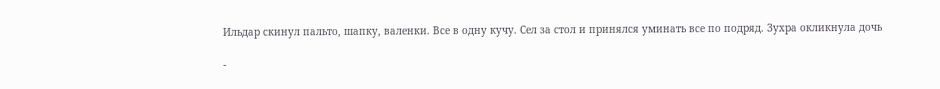Ильдар скинул пальто, шапку, валенки. Все в одну кучу. Сел за стол и принялся уминать все по подряд. Зухра окликнула дочь

-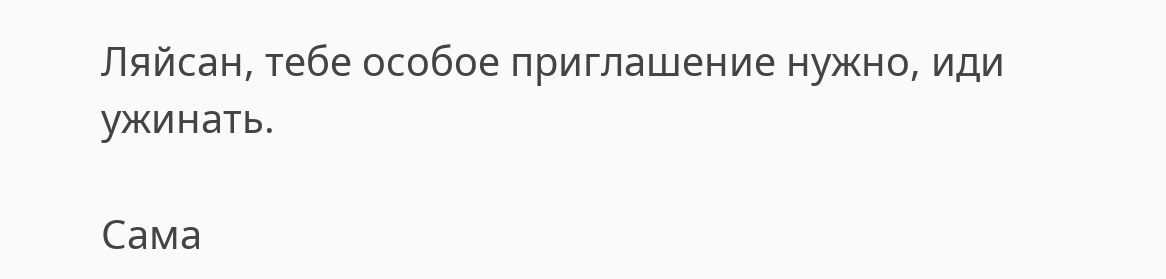Ляйсан, тебе особое приглашение нужно, иди ужинать.

Сама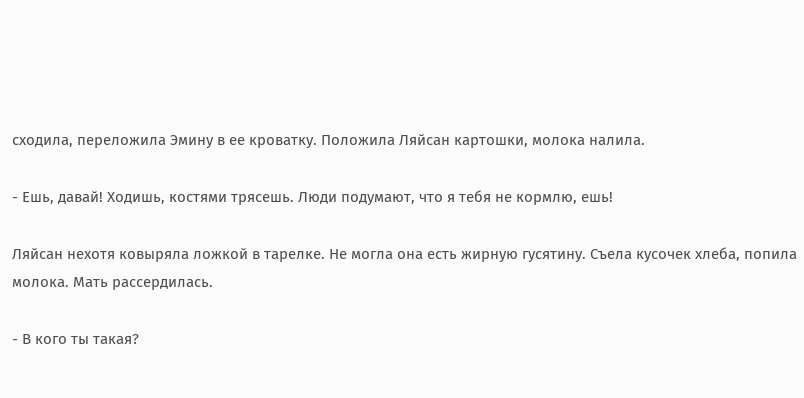сходила, переложила Эмину в ее кроватку. Положила Ляйсан картошки, молока налила.

- Ешь, давай! Ходишь, костями трясешь. Люди подумают, что я тебя не кормлю, ешь!

Ляйсан нехотя ковыряла ложкой в тарелке. Не могла она есть жирную гусятину. Съела кусочек хлеба, попила молока. Мать рассердилась.

- В кого ты такая?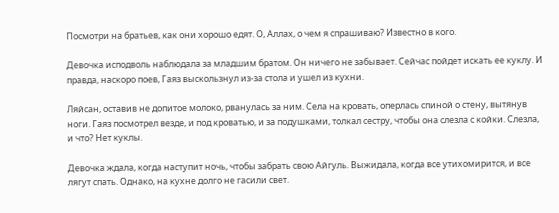Посмотри на братьев, как они хорошо едят. О, Аллах, о чем я спрашиваю? Известно в кого.

Девочка исподволь наблюдала за младшим братом. Он ничего не забывает. Сейчас пойдет искать ее куклу. И правда, наскоро поев, Гаяз выскользнул из-за стола и ушел из кухни.

Ляйсан, оставив не допитое молоко, рванулась за ним. Села на кровать, оперлась спиной о стену, вытянув ноги. Гаяз посмотрел везде, и под кроватью, и за подушками, толкал сестру, чтобы она слезла с койки. Слезла, и что? Нет куклы.

Девочка ждала, когда наступит ночь, чтобы забрать свою Айгуль. Выжидала, когда все утихомирится, и все лягут спать. Однако, на кухне долго не гасили свет.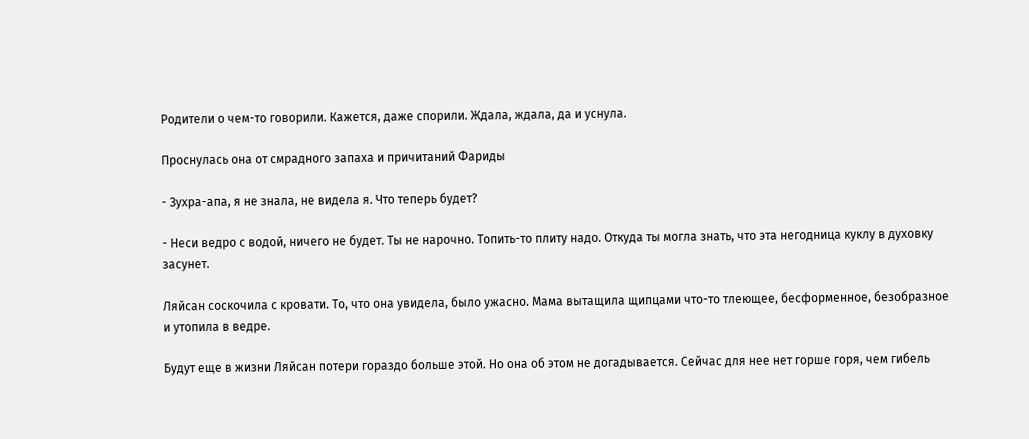Родители о чем-то говорили. Кажется, даже спорили. Ждала, ждала, да и уснула.

Проснулась она от смрадного запаха и причитаний Фариды

- Зухра-апа, я не знала, не видела я. Что теперь будет?

- Неси ведро с водой, ничего не будет. Ты не нарочно. Топить-то плиту надо. Откуда ты могла знать, что эта негодница куклу в духовку засунет.

Ляйсан соскочила с кровати. То, что она увидела, было ужасно. Мама вытащила щипцами что-то тлеющее, бесформенное, безобразное и утопила в ведре.

Будут еще в жизни Ляйсан потери гораздо больше этой. Но она об этом не догадывается. Сейчас для нее нет горше горя, чем гибель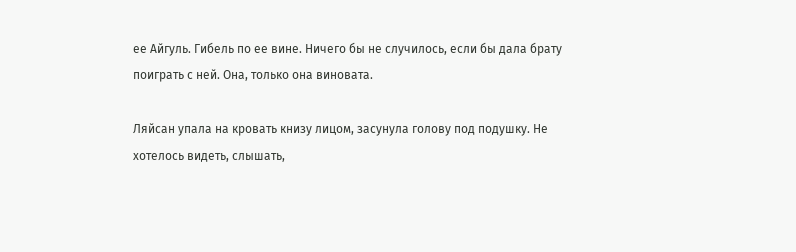ее Айгуль. Гибель по ее вине. Ничего бы не случилось, если бы дала брату поиграть с ней. Она, только она виновата.

Ляйсан упала на кровать книзу лицом, засунула голову под подушку. Не хотелось видеть, слышать,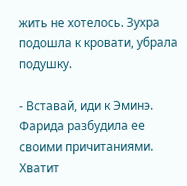жить не хотелось. Зухра подошла к кровати, убрала подушку.

- Вставай, иди к Эминэ. Фарида разбудила ее своими причитаниями. Хватит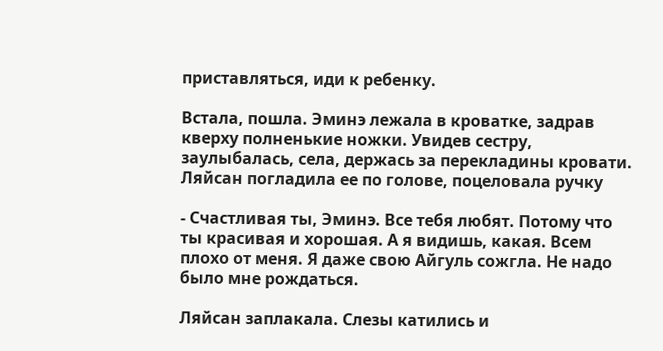приставляться, иди к ребенку.

Встала, пошла. Эминэ лежала в кроватке, задрав кверху полненькие ножки. Увидев сестру, заулыбалась, села, держась за перекладины кровати. Ляйсан погладила ее по голове, поцеловала ручку

- Счастливая ты, Эминэ. Все тебя любят. Потому что ты красивая и хорошая. А я видишь, какая. Всем плохо от меня. Я даже свою Айгуль сожгла. Не надо было мне рождаться.

Ляйсан заплакала. Слезы катились и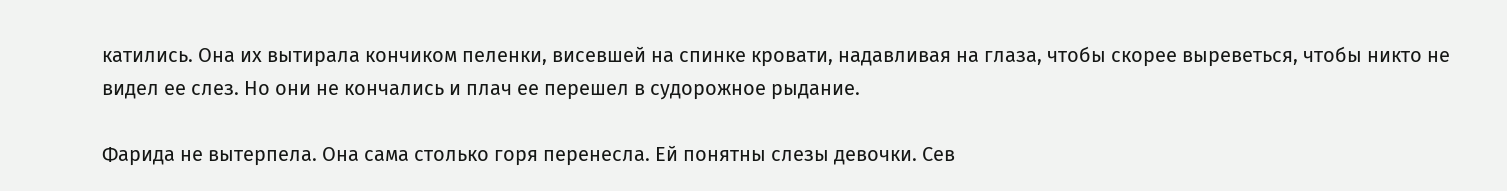катились. Она их вытирала кончиком пеленки, висевшей на спинке кровати, надавливая на глаза, чтобы скорее выреветься, чтобы никто не видел ее слез. Но они не кончались и плач ее перешел в судорожное рыдание.

Фарида не вытерпела. Она сама столько горя перенесла. Ей понятны слезы девочки. Сев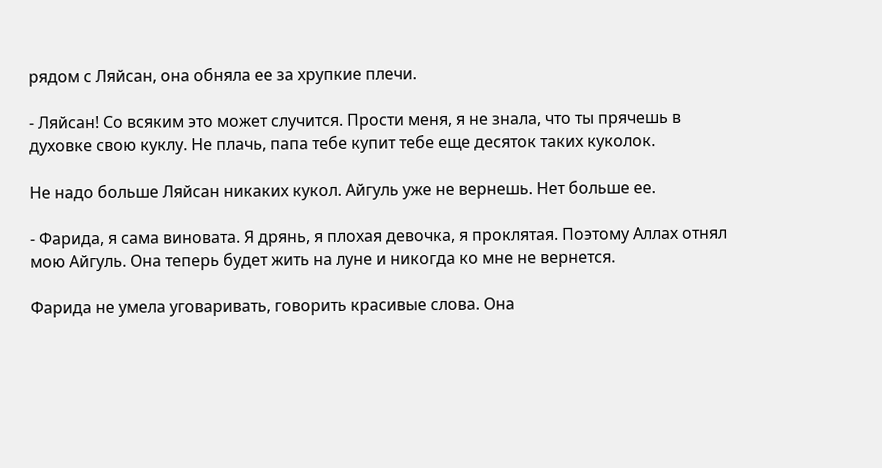рядом с Ляйсан, она обняла ее за хрупкие плечи.

- Ляйсан! Со всяким это может случится. Прости меня, я не знала, что ты прячешь в духовке свою куклу. Не плачь, папа тебе купит тебе еще десяток таких куколок.

Не надо больше Ляйсан никаких кукол. Айгуль уже не вернешь. Нет больше ее.

- Фарида, я сама виновата. Я дрянь, я плохая девочка, я проклятая. Поэтому Аллах отнял мою Айгуль. Она теперь будет жить на луне и никогда ко мне не вернется.

Фарида не умела уговаривать, говорить красивые слова. Она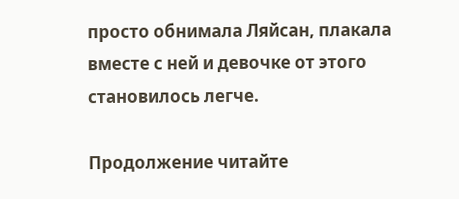просто обнимала Ляйсан, плакала вместе с ней и девочке от этого становилось легче.

Продолжение читайте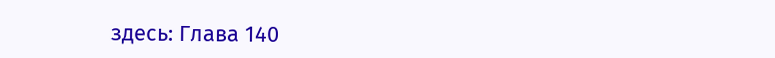здесь: Глава 140